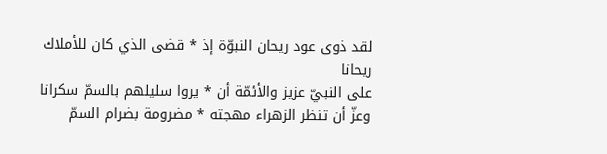لقد ذوى عود ريحان النبوّة إذ * قضى الذي كان للأملاك ريحانا
على النبيّ عزيز والأئمّة أن * يروا سليلهم بالسمّ سكرانا
وعزّ أن تنظر الزهراء مهجته * مضرومة بضرام السمّ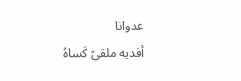عدوانا
أفديه ملقىً كَساهُ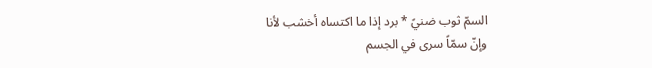السمّ ثوب ضنيً * برد إذا ما اكتساه أخشب لأنا
وإنّ سمّاً سرى في الجسم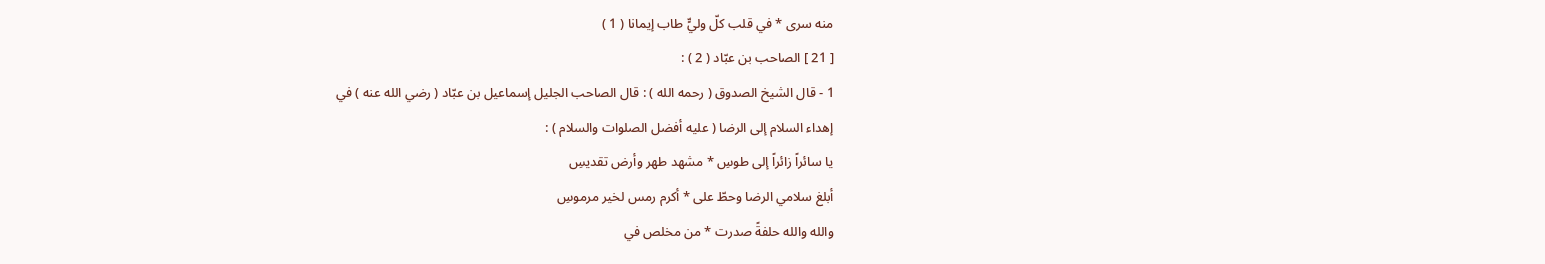منه سرى * في قلب كلّ وليٍّ طاب إيمانا ( 1 )
[ 21 ] الصاحب بن عبّاد ( 2 ) :
1 - قال الشيخ الصدوق ( رحمه الله ) : قال الصاحب الجليل إسماعيل بن عبّاد ( رضي الله عنه ) في
إهداء السلام إلى الرضا ( عليه أفضل الصلوات والسلام ) :
يا سائراً زائراً إلى طوسِ * مشهد طهر وأرض تقديسِ
أبلغ سلامي الرضا وحطّ على * أكرم رمس لخير مرموسِ
والله والله حلفةً صدرت * من مخلص في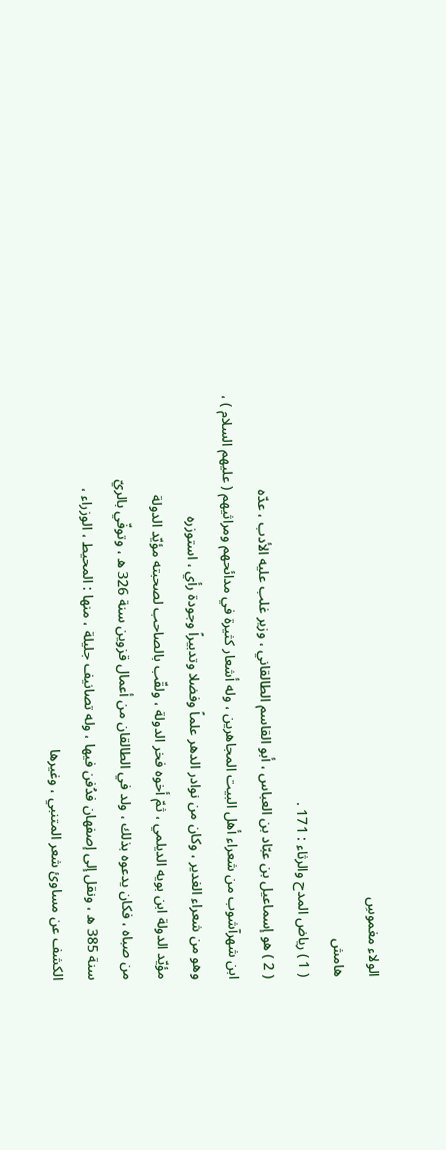الولاء مغموسِ
هامش
( 1 ) رياض المدح والرثاء : 171 .
( 2 ) هو إسماعيل بن عبّاد بن العباس ، أبو القاسم الطالقاني ، وزير غلب عليه الأدب ، عدّه
ابن شهرآشوب من شعراء أهل البيت المجاهرين ، وله أشعار كثيرة في مدائحهم ومراثيهم ( عليهم السلام ) ،
وهو من شعراء الغدير ، وكان من نوادر الدهر علماً وفضلا وتدبيراً وجودة رأي ، استوزره
مؤيّد الدولة ابن بويه الديلمي ، ثمّ أخوه فخر الدولة ، ولقّب بالصاحب لصحبته مؤيّد الدولة
من صباه ، فكان يدعوه بذلك ، ولد في الطالقان من أعمال قزوين سنة 326 ه ، وتوفّي بالريّ
سنة 385 ه ، ونقل إلى إصفهان فدُفن فيها ، وله تصانيف جليلة ، منها : المحيط ، الوزراء ،
الكشف عن مساوئ شعر المتنبي ، وغيرها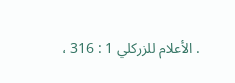. الأعلام للزركلي 1 : 316 ،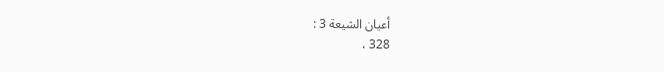أعيان الشيعة 3 :
328 ،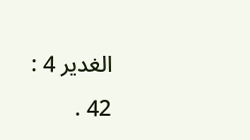الغدير 4 : 42 .